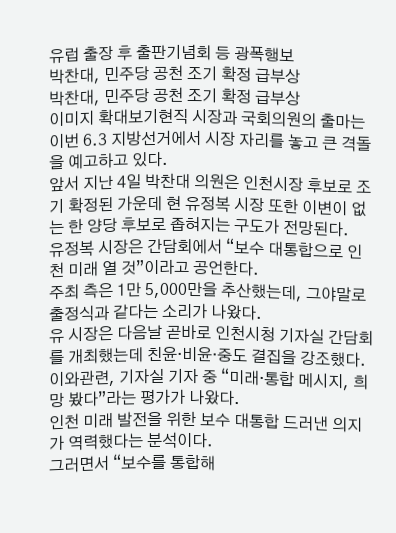유럽 출장 후 출판기념회 등 광폭행보
박찬대, 민주당 공천 조기 확정 급부상
박찬대, 민주당 공천 조기 확정 급부상
이미지 확대보기현직 시장과 국회의원의 출마는 이번 6.3 지방선거에서 시장 자리를 놓고 큰 격돌을 예고하고 있다.
앞서 지난 4일 박찬대 의원은 인천시장 후보로 조기 확정된 가운데 현 유정복 시장 또한 이변이 없는 한 양당 후보로 좁혀지는 구도가 전망된다.
유정복 시장은 간담회에서 “보수 대통합으로 인천 미래 열 것”이라고 공언한다.
주최 측은 1만 5,000만을 추산했는데, 그야말로 출정식과 같다는 소리가 나왔다.
유 시장은 다음날 곧바로 인천시청 기자실 간담회를 개최했는데 친윤·비윤·중도 결집을 강조했다.
이와관련, 기자실 기자 중 “미래·통합 메시지, 희망 봤다”라는 평가가 나왔다.
인천 미래 발전을 위한 보수 대통합 드러낸 의지가 역력했다는 분석이다.
그러면서 “보수를 통합해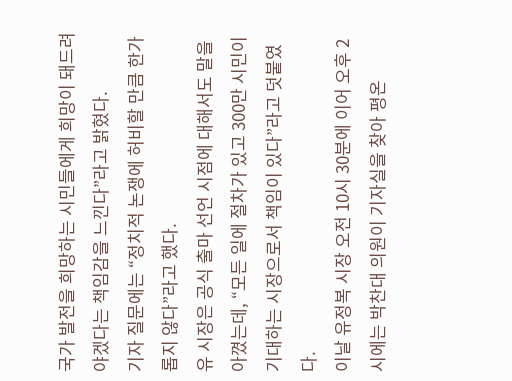국가 발전을 희망하는 시민들에게 희망이 돼드려야겠다는 책임감을 느낀다”라고 밝혔다.
기자 질문에는 “정치적 논쟁에 허비할 만큼 한가롭지 않다”라고 했다.
유 시장은 공식 출마 선언 시점에 대해서도 말을 아꼈는데, “모든 일에 절차가 있고 300만 시민이 기대하는 시장으로서 책임이 있다”라고 덧붙였다.
이날 유정복 시장 오전 10시 30분에 이어 오후 2시에는 박찬대 의원이 기자실을 찾아 평온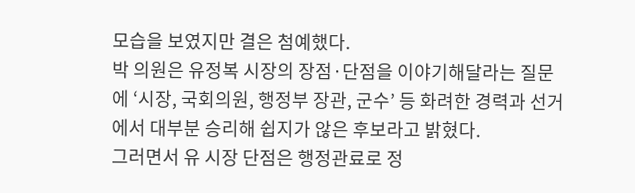모습을 보였지만 결은 첨예했다.
박 의원은 유정복 시장의 장점·단점을 이야기해달라는 질문에 ‘시장, 국회의원, 행정부 장관, 군수’ 등 화려한 경력과 선거에서 대부분 승리해 쉽지가 않은 후보라고 밝혔다.
그러면서 유 시장 단점은 행정관료로 정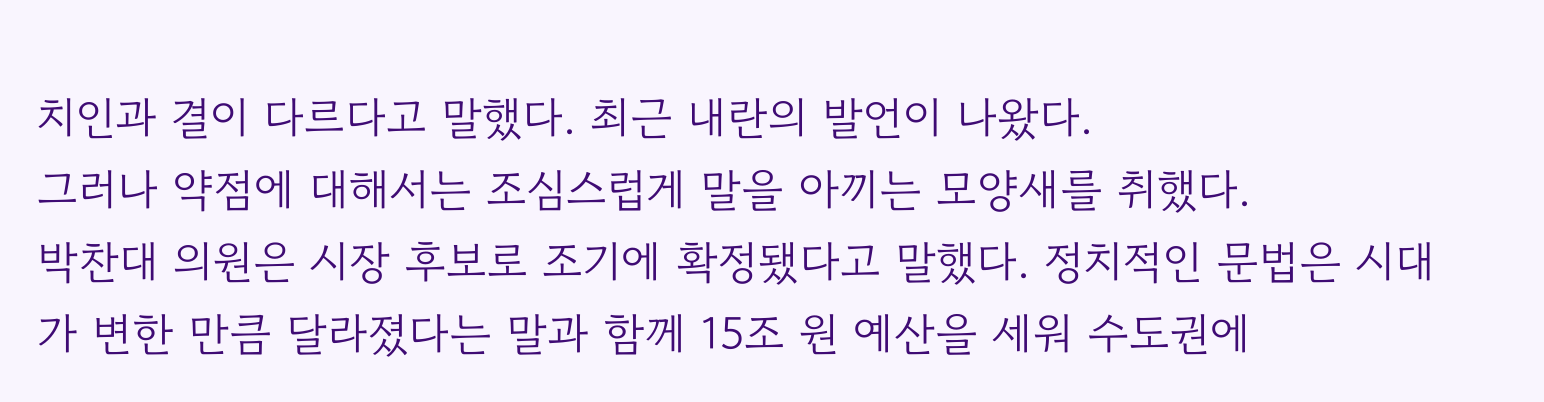치인과 결이 다르다고 말했다. 최근 내란의 발언이 나왔다.
그러나 약점에 대해서는 조심스럽게 말을 아끼는 모양새를 취했다.
박찬대 의원은 시장 후보로 조기에 확정됐다고 말했다. 정치적인 문법은 시대가 변한 만큼 달라졌다는 말과 함께 15조 원 예산을 세워 수도권에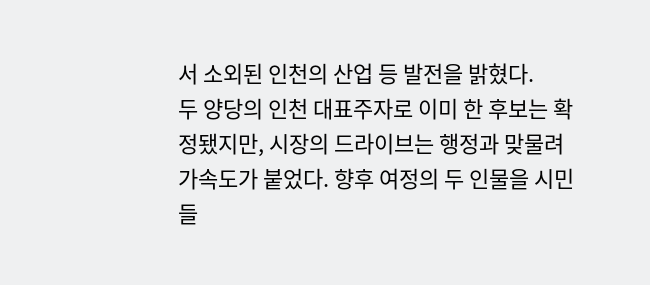서 소외된 인천의 산업 등 발전을 밝혔다.
두 양당의 인천 대표주자로 이미 한 후보는 확정됐지만, 시장의 드라이브는 행정과 맞물려 가속도가 붙었다. 향후 여정의 두 인물을 시민들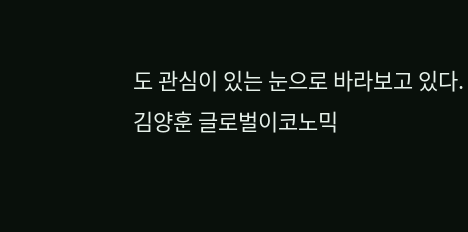도 관심이 있는 눈으로 바라보고 있다.
김양훈 글로벌이코노믹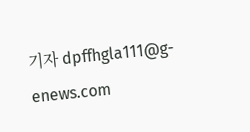기자 dpffhgla111@g-enews.com